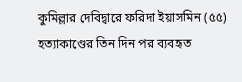কুমিল্লার দেবিদ্বারে ফরিদা ইয়াসমিন (৫৫) হত্যাকাণ্ডের তিন দিন পর ব্যবহৃত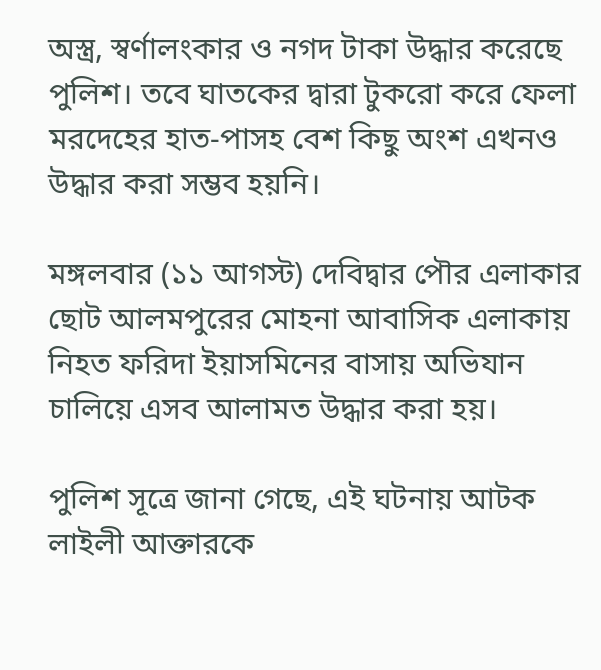অস্ত্র, স্বর্ণালংকার ও নগদ টাকা উদ্ধার করেছে পুলিশ। তবে ঘাতকের দ্বারা টুকরো করে ফেলা মরদেহের হাত-পাসহ বেশ কিছু অংশ এখনও উদ্ধার করা সম্ভব হয়নি।

মঙ্গলবার (১১ আগস্ট) দেবিদ্বার পৌর এলাকার ছোট আলমপুরের মোহনা আবাসিক এলাকায় নিহত ফরিদা ইয়াসমিনের বাসায় অভিযান চালিয়ে এসব আলামত উদ্ধার করা হয়।

পুলিশ সূত্রে জানা গেছে, এই ঘটনায় আটক লাইলী আক্তারকে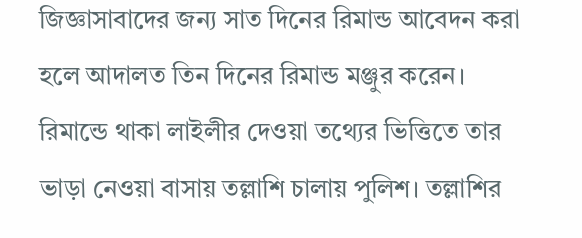জিজ্ঞাসাবাদের জন্য সাত দিনের রিমান্ড আবেদন করা হলে আদালত তিন দিনের রিমান্ড মঞ্জুর করেন। রিমান্ডে থাকা লাইলীর দেওয়া তথ্যের ভিত্তিতে তার ভাড়া নেওয়া বাসায় তল্লাশি চালায় পুলিশ। তল্লাশির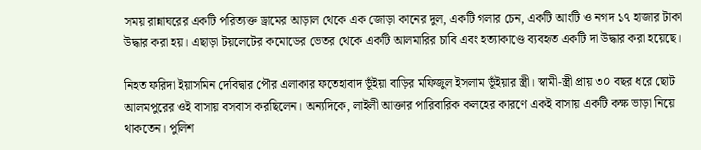সময় রান্নাঘরের একটি পরিত্যক্ত ড্রামের আড়াল থেকে এক জোড়া কানের দুল, একটি গলার চেন, একটি আংটি ও নগদ ১৭ হাজার টাকা উদ্ধার করা হয়। এছাড়া টয়লেটের কমোডের ভেতর থেকে একটি আলমারির চাবি এবং হত্যাকাণ্ডে ব্যবহৃত একটি দা উদ্ধার করা হয়েছে।

নিহত ফরিদা ইয়াসমিন দেবিদ্বার পৌর এলাকার ফতেহাবাদ ভূঁইয়া বাড়ির মফিজুল ইসলাম ভূঁইয়ার স্ত্রী। স্বামী-স্ত্রী প্রায় ৩০ বছর ধরে ছোট আলমপুরের ওই বাসায় বসবাস করছিলেন। অন্যদিকে, লাইলী আক্তার পারিবারিক কলহের কারণে একই বাসায় একটি কক্ষ ভাড়া নিয়ে থাকতেন। পুলিশ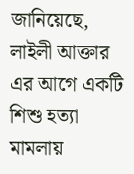জানিয়েছে, লাইলী আক্তার এর আগে একটি শিশু হত্যা মামলায়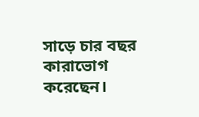সাড়ে চার বছর কারাভোগ করেছেন।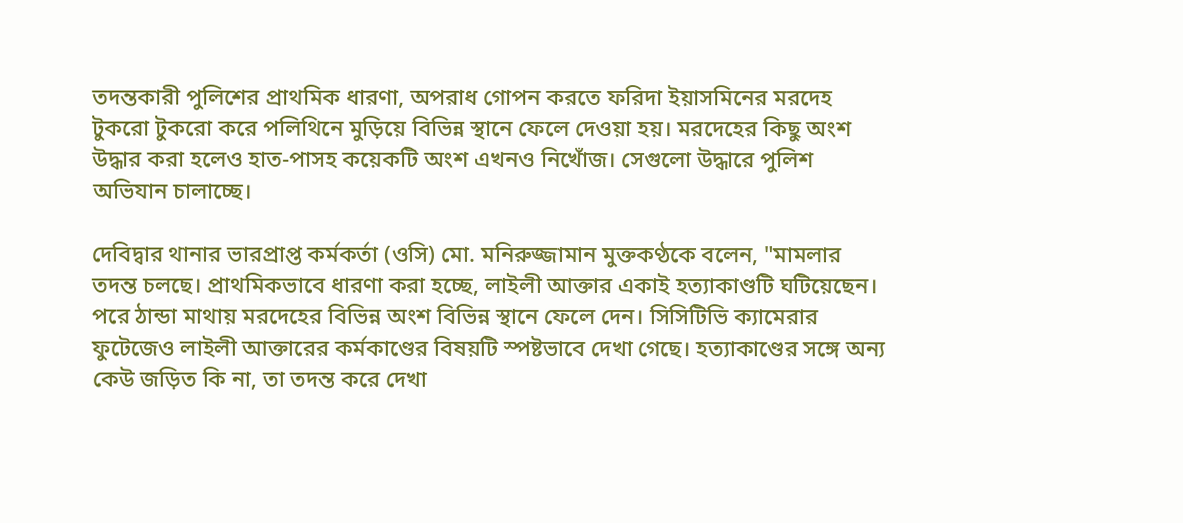তদন্তকারী পুলিশের প্রাথমিক ধারণা, অপরাধ গোপন করতে ফরিদা ইয়াসমিনের মরদেহ টুকরো টুকরো করে পলিথিনে মুড়িয়ে বিভিন্ন স্থানে ফেলে দেওয়া হয়। মরদেহের কিছু অংশ উদ্ধার করা হলেও হাত-পাসহ কয়েকটি অংশ এখনও নিখোঁজ। সেগুলো উদ্ধারে পুলিশ অভিযান চালাচ্ছে।

দেবিদ্বার থানার ভারপ্রাপ্ত কর্মকর্তা (ওসি) মো. মনিরুজ্জামান মুক্তকণ্ঠকে বলেন, "মামলার তদন্ত চলছে। প্রাথমিকভাবে ধারণা করা হচ্ছে, লাইলী আক্তার একাই হত্যাকাণ্ডটি ঘটিয়েছেন। পরে ঠান্ডা মাথায় মরদেহের বিভিন্ন অংশ বিভিন্ন স্থানে ফেলে দেন। সিসিটিভি ক্যামেরার ফুটেজেও লাইলী আক্তারের কর্মকাণ্ডের বিষয়টি স্পষ্টভাবে দেখা গেছে। হত্যাকাণ্ডের সঙ্গে অন্য কেউ জড়িত কি না, তা তদন্ত করে দেখা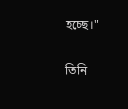হচ্ছে।"

তিনি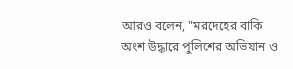আরও বলেন, "মরদেহের বাকি অংশ উদ্ধারে পুলিশের অভিযান ও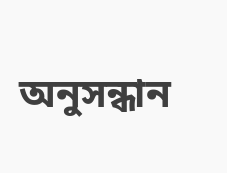অনুসন্ধান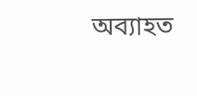অব্যাহত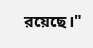রয়েছে।"